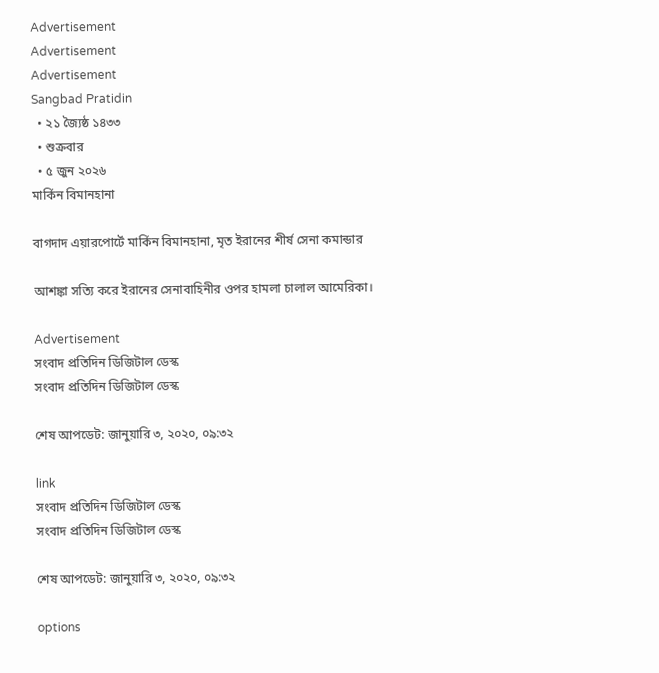Advertisement
Advertisement
Advertisement
Sangbad Pratidin
  • ২১ জ্যৈষ্ঠ ১৪৩৩
  • শুক্রবার
  • ৫ জুন ২০২৬
মার্কিন বিমানহানা

বাগদাদ এয়ারপোর্টে মার্কিন বিমানহানা, মৃত ইরানের শীর্ষ সেনা কমান্ডার

আশঙ্কা সত্যি করে ইরানের সেনাবাহিনীর ওপর হামলা চালাল আমেরিকা।

Advertisement
সংবাদ প্রতিদিন ডিজিটাল ডেস্ক
সংবাদ প্রতিদিন ডিজিটাল ডেস্ক

শেষ আপডেট: জানুয়ারি ৩, ২০২০, ০৯:৩২

link
সংবাদ প্রতিদিন ডিজিটাল ডেস্ক
সংবাদ প্রতিদিন ডিজিটাল ডেস্ক

শেষ আপডেট: জানুয়ারি ৩, ২০২০, ০৯:৩২

options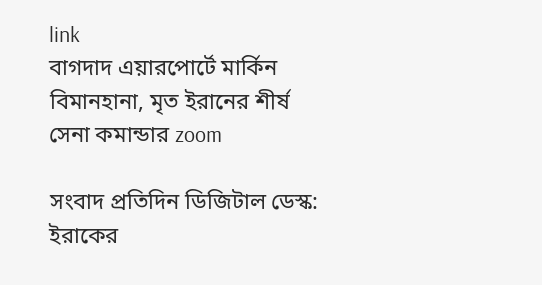link
বাগদাদ এয়ারপোর্টে মার্কিন বিমানহানা, মৃত ইরানের শীর্ষ সেনা কমান্ডার zoom

সংবাদ প্রতিদিন ডিজিটাল ডেস্ক: ইরাকের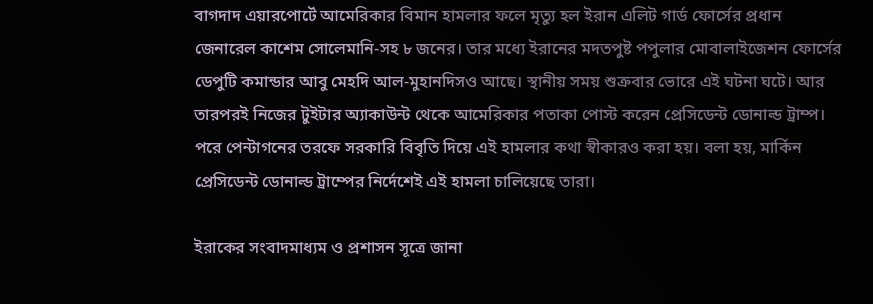বাগদাদ এয়ারপোর্টে আমেরিকার বিমান হামলার ফলে মৃত্যু হল ইরান এলিট গার্ড ফোর্সের প্রধান জেনারেল কাশেম সোলেমানি-সহ ৮ জনের। তার মধ্যে ইরানের মদতপুষ্ট পপুলার মোবালাইজেশন ফোর্সের ডেপুটি কমান্ডার আবু মেহদি আল-মুহানদিসও আছে। স্থানীয় সময় শুক্রবার ভোরে এই ঘটনা ঘটে। আর তারপরই নিজের টুইটার অ্যাকাউন্ট থেকে আমেরিকার পতাকা পোস্ট করেন প্রেসিডেন্ট ডোনাল্ড ট্রাম্প। পরে পেন্টাগনের তরফে সরকারি বিবৃতি দিয়ে এই হামলার কথা স্বীকারও করা হয়। বলা হয়, মার্কিন প্রেসিডেন্ট ডোনাল্ড ট্রাম্পের নির্দেশেই এই হামলা চালিয়েছে তারা।

ইরাকের সংবাদমাধ্যম ও প্রশাসন সূত্রে জানা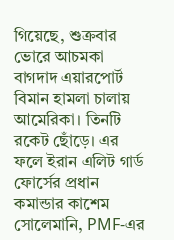গিয়েছে, শুক্রবার ভোরে আচমকা বাগদাদ এয়ারপোর্ট বিমান হামলা চালায় আমেরিকা। তিনটি রকেট ছোঁড়ে। এর ফলে ইরান এলিট গার্ড ফোর্সের প্রধান কমান্ডার কাশেম সোলেমানি, PMF-এর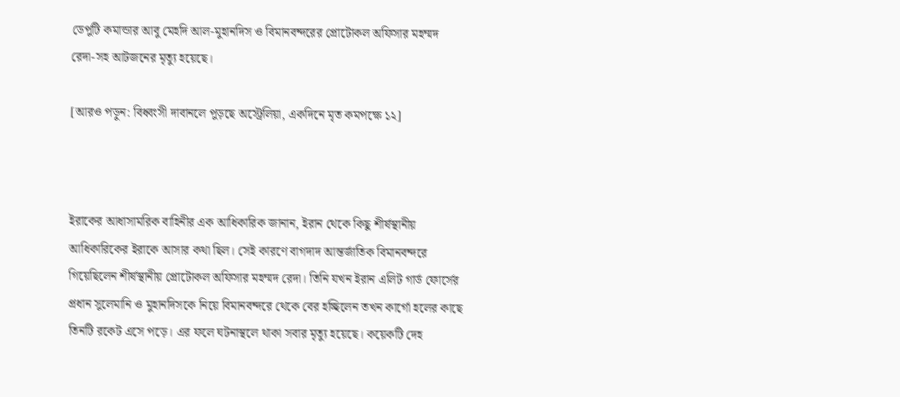ডেপুটি কমান্ডার আবু মেহদি আল-মুহানদিস ও বিমানবন্দরের প্রোটোকল অফিসার মহম্মদ রেদা-সহ আটজনের মৃত্যু হয়েছে।

[আরও পড়ুন: বিধ্বংসী দাবানলে পুড়ছে অস্ট্রেলিয়া, একদিনে মৃত কমপক্ষে ১২]



ইরাকের আধাসামরিক বাহিনীর এক আধিকারিক জানান, ইরান থেকে কিছু শীর্ষস্থানীয় আধিকারিকের ইরাকে আসার কথা ছিল। সেই কারণে বাগদাদ আন্তর্জাতিক বিমানবন্দরে গিয়েছিলেন শীর্ষস্থানীয় প্রোটোকল অফিসার মহম্মদ রেদা। তিনি যখন ইরান এলিট গার্ড ফোর্সের প্রধান সুলেমানি ও মুহানদিসকে নিয়ে বিমানবন্দরে থেকে বের হচ্ছিলেন তখন কার্গো হলের কাছে তিনটি রকেট এসে পড়ে। এর ফলে ঘটনাস্থলে থাকা সবার মৃত্যু হয়েছে। কয়েকটি দেহ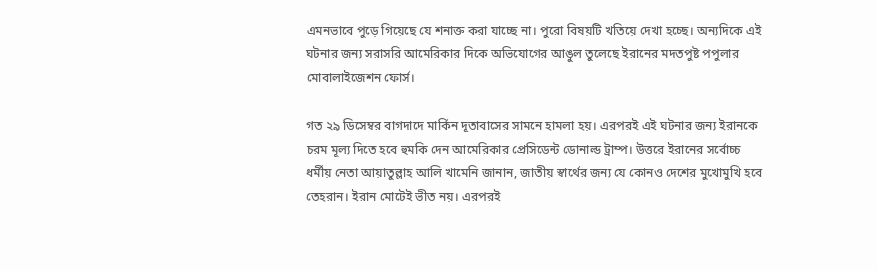এমনভাবে পুড়ে গিয়েছে যে শনাক্ত করা যাচ্ছে না। পুরো বিষয়টি খতিয়ে দেখা হচ্ছে। অন্যদিকে এই ঘটনার জন্য সরাসরি আমেরিকার দিকে অভিযোগের আঙুল তুলেছে ইরানের মদতপুষ্ট পপুলার মোবালাইজেশন ফোর্স।

গত ২৯ ডিসেম্বর বাগদাদে মার্কিন দূতাবাসের সামনে হামলা হয়। এরপরই এই ঘটনার জন্য ইরানকে চরম মূল্য দিতে হবে হুমকি দেন আমেরিকার প্রেসিডেন্ট ডোনাল্ড ট্রাম্প। উত্তরে ইরানের সর্বোচ্চ ধর্মীয় নেতা আয়াতুল্লাহ আলি খামেনি জানান, জাতীয় স্বার্থের জন্য যে কোনও দেশের মুখোমুখি হবে তেহরান। ইরান মোটেই ভীত নয়। এরপরই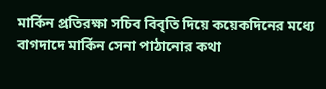মার্কিন প্রতিরক্ষা সচিব বিবৃতি দিয়ে কয়েকদিনের মধ্যে বাগদাদে মার্কিন সেনা পাঠানোর কথা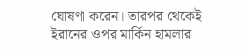ঘোষণা করেন। তারপর থেকেই ইরানের ওপর মার্কিন হামলার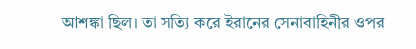আশঙ্কা ছিল। তা সত্যি করে ইরানের সেনাবাহিনীর ওপর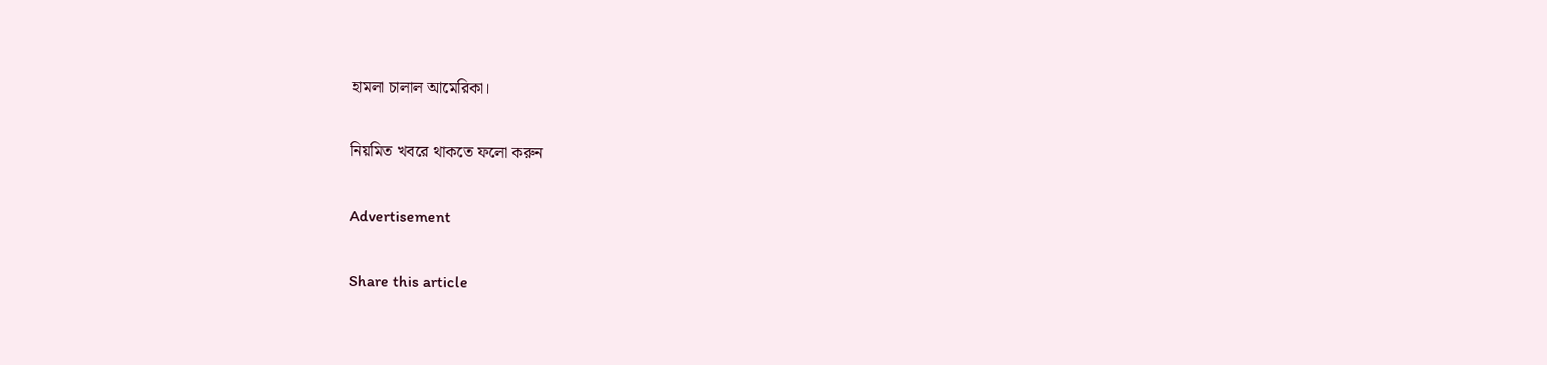হামলা চালাল আমেরিকা।

নিয়মিত খবরে থাকতে ফলো করুন

Advertisement

Share this article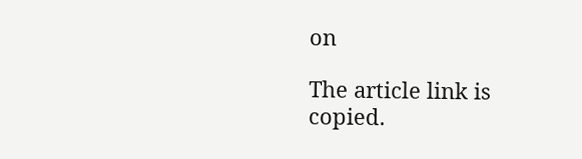on

The article link is copied.